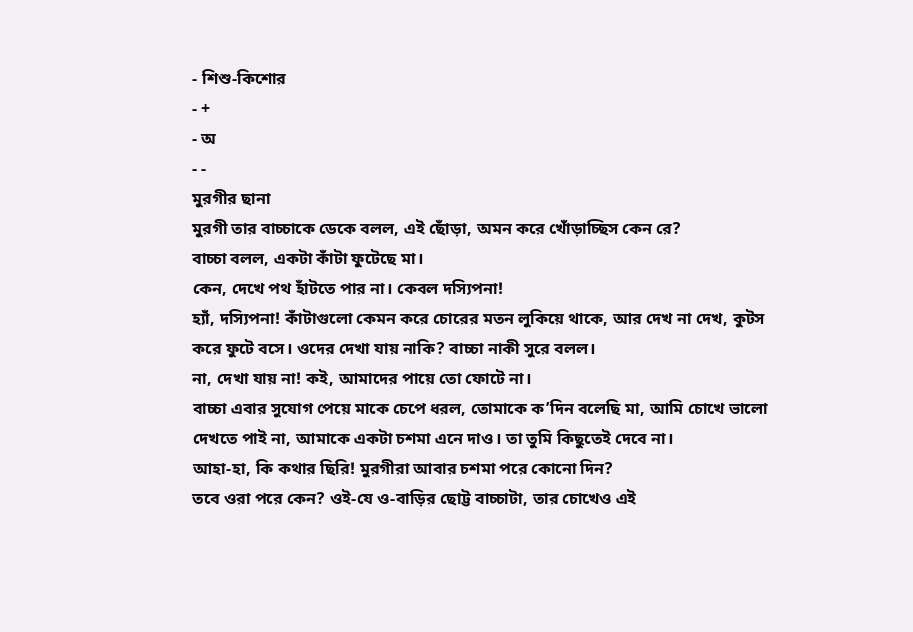- শিশু-কিশোর
- +
- অ
- -
মুরগীর ছানা
মুরগী তার বাচ্চাকে ডেকে বলল, এই ছোঁড়া, অমন করে খোঁড়াচ্ছিস কেন রে?
বাচ্চা বলল, একটা কাঁটা ফুটেছে মা।
কেন, দেখে পথ হাঁটতে পার না। কেবল দস্যিপনা!
হ্যাঁ, দস্যিপনা! কাঁটাগুলো কেমন করে চোরের মতন লুকিয়ে থাকে, আর দেখ না দেখ, কুটস করে ফুটে বসে। ওদের দেখা যায় নাকি? বাচ্চা নাকী সুরে বলল।
না, দেখা যায় না! কই, আমাদের পায়ে তো ফোটে না।
বাচ্চা এবার সুযোগ পেয়ে মাকে চেপে ধরল, তোমাকে ক’দিন বলেছি মা, আমি চোখে ভালো দেখতে পাই না, আমাকে একটা চশমা এনে দাও। তা তুমি কিছুতেই দেবে না।
আহা-হা, কি কথার ছিরি! মুরগীরা আবার চশমা পরে কোনো দিন?
তবে ওরা পরে কেন? ওই-যে ও-বাড়ির ছোট্ট বাচ্চাটা, তার চোখেও এই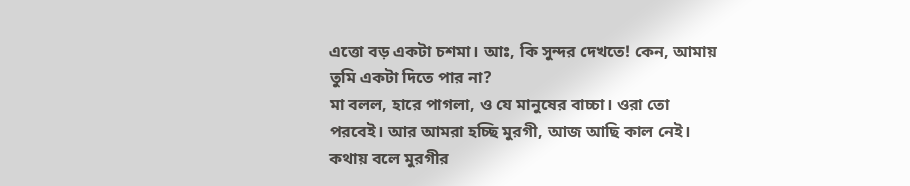এত্তো বড় একটা চশমা। আঃ, কি সুন্দর দেখতে! কেন, আমায় তুমি একটা দিতে পার না?
মা বলল, হারে পাগলা, ও যে মানুষের বাচ্চা। ওরা তো পরবেই। আর আমরা হচ্ছি মুরগী, আজ আছি কাল নেই। কথায় বলে মুরগীর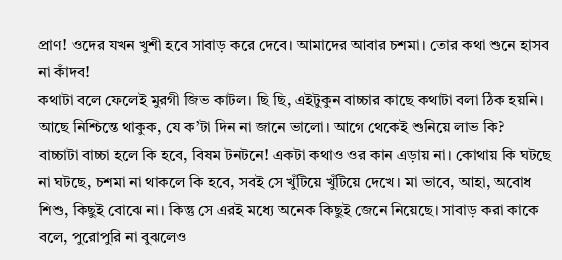প্রাণ! ওদের যখন খুশী হবে সাবাড় করে দেবে। আমাদের আবার চশমা। তোর কথা শুনে হাসব না কাঁদব!
কথাটা বলে ফেলেই মুরগী জিভ কাটল। ছি ছি, এইটুকুন বাচ্চার কাছে কথাটা বলা ঠিক হয়নি। আছে নিশ্চিন্তে থাকুক, যে ক’টা দিন না জানে ভালো। আগে থেকেই শুনিয়ে লাভ কি?
বাচ্চাটা বাচ্চা হলে কি হবে, বিষম টনটনে! একটা কথাও ওর কান এড়ায় না। কোথায় কি ঘটছে না ঘটছে, চশমা না থাকলে কি হবে, সবই সে খুঁটিয়ে খুঁটিয়ে দেখে। মা ভাবে, আহা, অবোধ শিশু, কিছুই বোঝে না। কিন্তু সে এরই মধ্যে অনেক কিছুই জেনে নিয়েছে। সাবাড় করা কাকে বলে, পুরোপুরি না বুঝলেও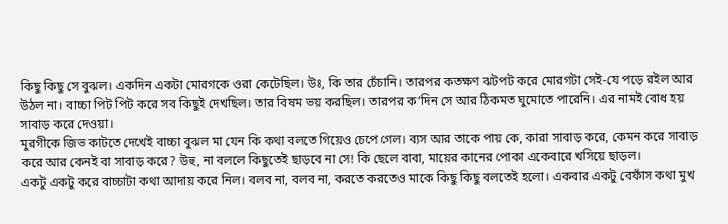কিছু কিছু সে বুঝল। একদিন একটা মোরগকে ওরা কেটেছিল। উঃ, কি তার চেঁচানি। তারপর কতক্ষণ ঝটপট করে মোরগটা সেই-যে পড়ে রইল আর উঠল না। বাচ্চা পিট পিট করে সব কিছুই দেখছিল। তার বিষম ভয় করছিল। তারপর ক’দিন সে আর ঠিকমত ঘুমোতে পারেনি। এর নামই বোধ হয় সাবাড় করে দেওয়া।
মুরগীকে জিভ কাটতে দেখেই বাচ্চা বুঝল মা যেন কি কথা বলতে গিয়েও চেপে গেল। ব্যস আর তাকে পায় কে, কারা সাবাড় করে, কেমন করে সাবাড় করে আর কেনই বা সাবাড় করে? উহু, না বললে কিছুতেই ছাড়বে না সে! কি ছেলে বাবা, মায়ের কানের পোকা একেবারে খসিয়ে ছাড়ল।
একটু একটু করে বাচ্চাটা কথা আদায় করে নিল। বলব না, বলব না, করতে করতেও মাকে কিছু কিছু বলতেই হলো। একবার একটু বেফাঁস কথা মুখ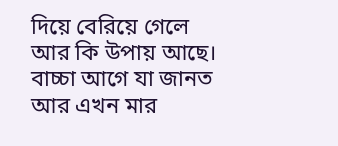দিয়ে বেরিয়ে গেলে আর কি উপায় আছে। বাচ্চা আগে যা জানত আর এখন মার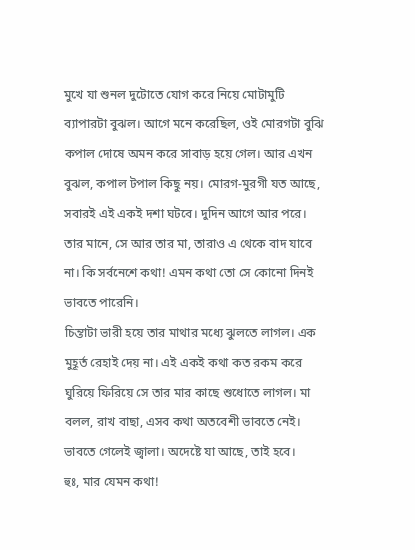মুখে যা শুনল দুটোতে যোগ করে নিয়ে মোটামুটি ব্যাপারটা বুঝল। আগে মনে করেছিল, ওই মোরগটা বুঝি কপাল দোষে অমন করে সাবাড় হয়ে গেল। আর এখন বুঝল, কপাল টপাল কিছু নয়। মোরগ-মুরগী যত আছে, সবারই এই একই দশা ঘটবে। দুদিন আগে আর পরে। তার মানে, সে আর তার মা, তারাও এ থেকে বাদ যাবে না। কি সর্বনেশে কথা! এমন কথা তো সে কোনো দিনই ভাবতে পারেনি।
চিন্তাটা ভারী হয়ে তার মাথার মধ্যে ঝুলতে লাগল। এক মুহূর্ত রেহাই দেয় না। এই একই কথা কত রকম করে ঘুরিয়ে ফিরিয়ে সে তার মার কাছে শুধোতে লাগল। মা বলল, রাখ বাছা, এসব কথা অতবেশী ভাবতে নেই। ভাবতে গেলেই জ্বালা। অদেষ্টে যা আছে, তাই হবে।
হুঃ, মার যেমন কথা!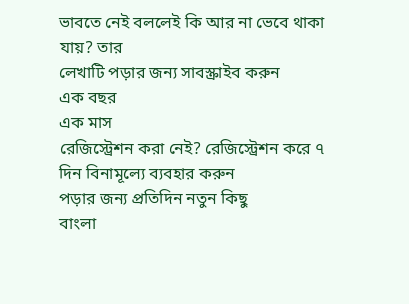ভাবতে নেই বললেই কি আর না ভেবে থাকা যায়? তার
লেখাটি পড়ার জন্য সাবস্ক্রাইব করুন
এক বছর
এক মাস
রেজিস্ট্রেশন করা নেই? রেজিস্ট্রেশন করে ৭ দিন বিনামূল্যে ব্যবহার করুন
পড়ার জন্য প্রতিদিন নতুন কিছু
বাংলা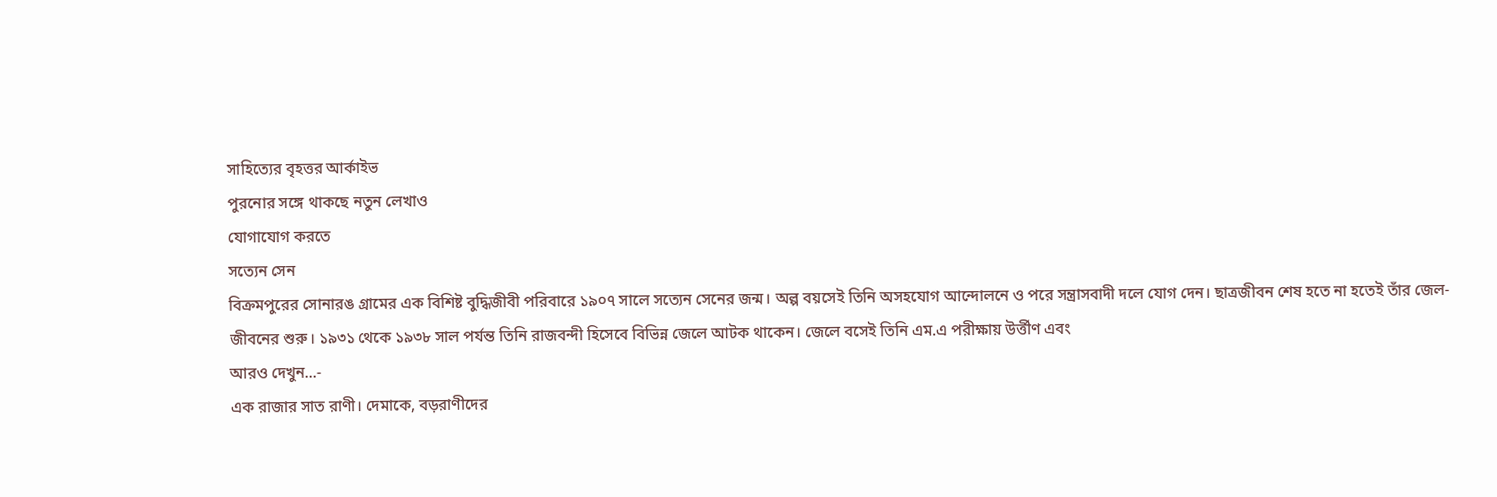সাহিত্যের বৃহত্তর আর্কাইভ
পুরনোর সঙ্গে থাকছে নতুন লেখাও
যোগাযোগ করতে
সত্যেন সেন
বিক্রমপুরের সোনারঙ গ্রামের এক বিশিষ্ট বুদ্ধিজীবী পরিবারে ১৯০৭ সালে সত্যেন সেনের জন্ম। অল্প বয়সেই তিনি অসহযোগ আন্দোলনে ও পরে সন্ত্রাসবাদী দলে যোগ দেন। ছাত্রজীবন শেষ হতে না হতেই তাঁর জেল-জীবনের শুরু। ১৯৩১ থেকে ১৯৩৮ সাল পর্যন্ত তিনি রাজবন্দী হিসেবে বিভিন্ন জেলে আটক থাকেন। জেলে বসেই তিনি এম.এ পরীক্ষায় উর্ত্তীণ এবং
আরও দেখুন...-
এক রাজার সাত রাণী। দেমাকে, বড়রাণীদের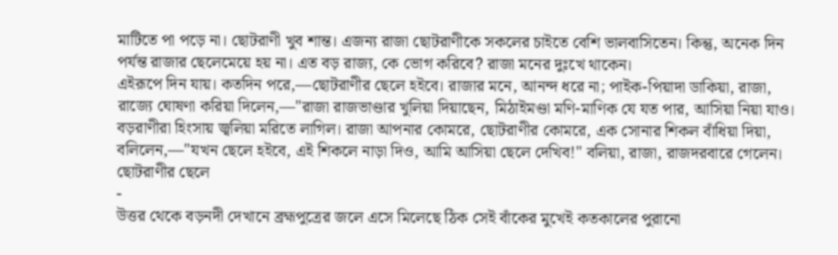মাটিতে পা পড়ে না। ছোটরাণী খুব শান্ত। এজন্য রাজা ছোটরাণীকে সকলের চাইতে বেশি ভালবাসিতেন। কিন্তু, অনেক দিন পর্যন্ত রাজার ছেলেমেয়ে হয় না। এত বড় রাজ্য, কে ভোগ করিবে? রাজা মনের দুঃখে থাকেন।
এইরূপে দিন যায়। কতদিন পরে,—ছোটরাণীর ছেলে হইবে। রাজার মনে, আনন্দ ধরে না; পাইক-পিয়াদা ডাকিয়া, রাজা, রাজ্যে ঘোষণা করিয়া দিলেন,—"রাজা রাজভাণ্ডার খুলিয়া দিয়াছেন, মিঠাইমণ্ডা মণি-মাণিক যে যত পার, আসিয়া নিয়া যাও।
বড়রাণীরা হিংসায় জ্বলিয়া মরিতে লাগিল। রাজা আপনার কোমরে, ছোটরাণীর কোমরে, এক সোনার শিকল বাঁধিয়া দিয়া, বলিলেন,—"যখন ছেলে হইবে, এই শিকলে নাড়া দিও, আমি আসিয়া ছেলে দেখিব!" বলিয়া, রাজা, রাজদরবারে গেলেন।
ছোটরাণীর ছেলে
-
উত্তর থেকে বড়নদী দেখানে ব্রহ্মপুত্রের জলে এসে মিলেছে ঠিক সেই বাঁকের মুখেই কতকালের পুরানো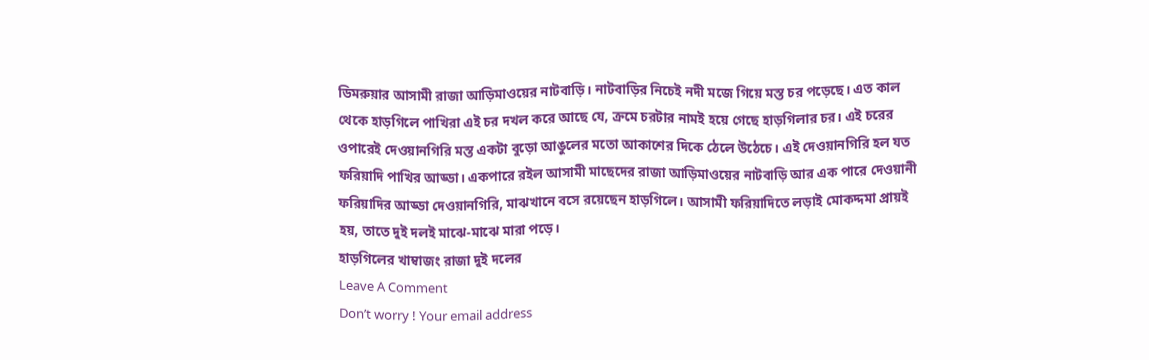ডিমরুয়ার আসামী রাজা আড়িমাওয়ের নাটবাড়ি। নাটবাড়ির নিচেই নদী মজে গিয়ে মস্ত চর পড়েছে। এত কাল থেকে হাড়গিলে পাখিরা এই চর দখল করে আছে যে, ক্রমে চরটার নামই হয়ে গেছে হাড়গিলার চর। এই চরের ওপারেই দেওয়ানগিরি মস্ত একটা বুড়ো আঙুলের মতো আকাশের দিকে ঠেলে উঠেচে। এই দেওয়ানগিরি হল যত ফরিয়াদি পাখির আড্ডা। একপারে রইল আসামী মাছেদের রাজা আড়িমাওয়ের নাটবাড়ি আর এক পারে দেওয়ানী ফরিয়াদির আড্ডা দেওয়ানগিরি, মাঝখানে বসে রয়েছেন হাড়গিলে। আসামী ফরিয়াদিতে লড়াই মোকদ্দমা প্রায়ই হয়, তাতে দুই দলই মাঝে-মাঝে মারা পড়ে।
হাড়গিলের খাম্বাজং রাজা দুই দলের
Leave A Comment
Don’t worry ! Your email address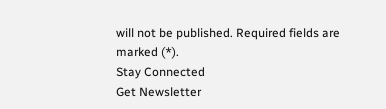will not be published. Required fields are marked (*).
Stay Connected
Get Newsletter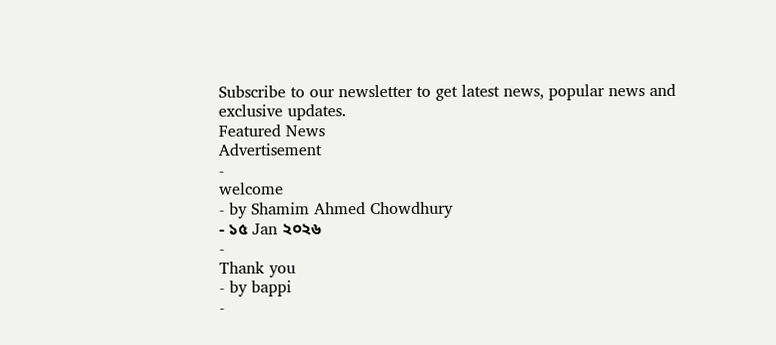Subscribe to our newsletter to get latest news, popular news and exclusive updates.
Featured News
Advertisement
-
welcome
- by Shamim Ahmed Chowdhury
- ১৫ Jan ২০২৬
-
Thank you
- by bappi
-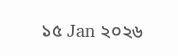১৫ Jan ২০২৬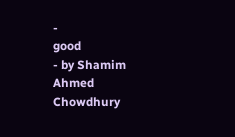-
good
- by Shamim Ahmed Chowdhury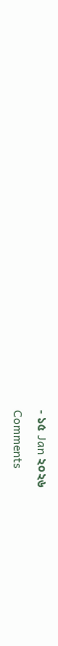- ১৫ Jan ২০২৬
Comments